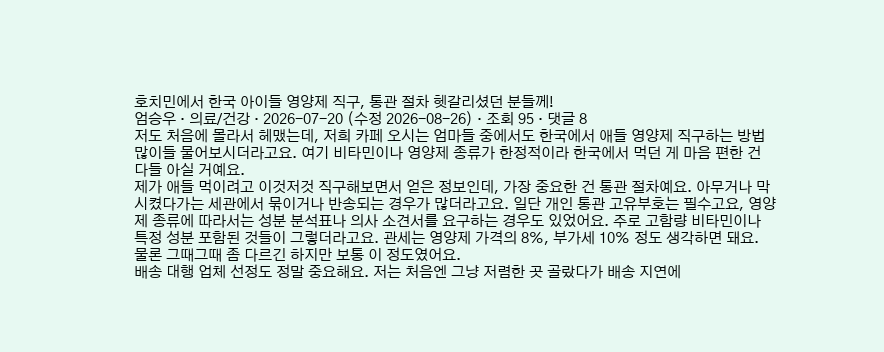호치민에서 한국 아이들 영양제 직구, 통관 절차 헷갈리셨던 분들께!
엄승우 · 의료/건강 · 2026-07-20 (수정 2026-08-26) · 조회 95 · 댓글 8
저도 처음에 몰라서 헤맸는데, 저희 카페 오시는 엄마들 중에서도 한국에서 애들 영양제 직구하는 방법 많이들 물어보시더라고요. 여기 비타민이나 영양제 종류가 한정적이라 한국에서 먹던 게 마음 편한 건 다들 아실 거예요.
제가 애들 먹이려고 이것저것 직구해보면서 얻은 정보인데, 가장 중요한 건 통관 절차예요. 아무거나 막 시켰다가는 세관에서 묶이거나 반송되는 경우가 많더라고요. 일단 개인 통관 고유부호는 필수고요, 영양제 종류에 따라서는 성분 분석표나 의사 소견서를 요구하는 경우도 있었어요. 주로 고함량 비타민이나 특정 성분 포함된 것들이 그렇더라고요. 관세는 영양제 가격의 8%, 부가세 10% 정도 생각하면 돼요. 물론 그때그때 좀 다르긴 하지만 보통 이 정도였어요.
배송 대행 업체 선정도 정말 중요해요. 저는 처음엔 그냥 저렴한 곳 골랐다가 배송 지연에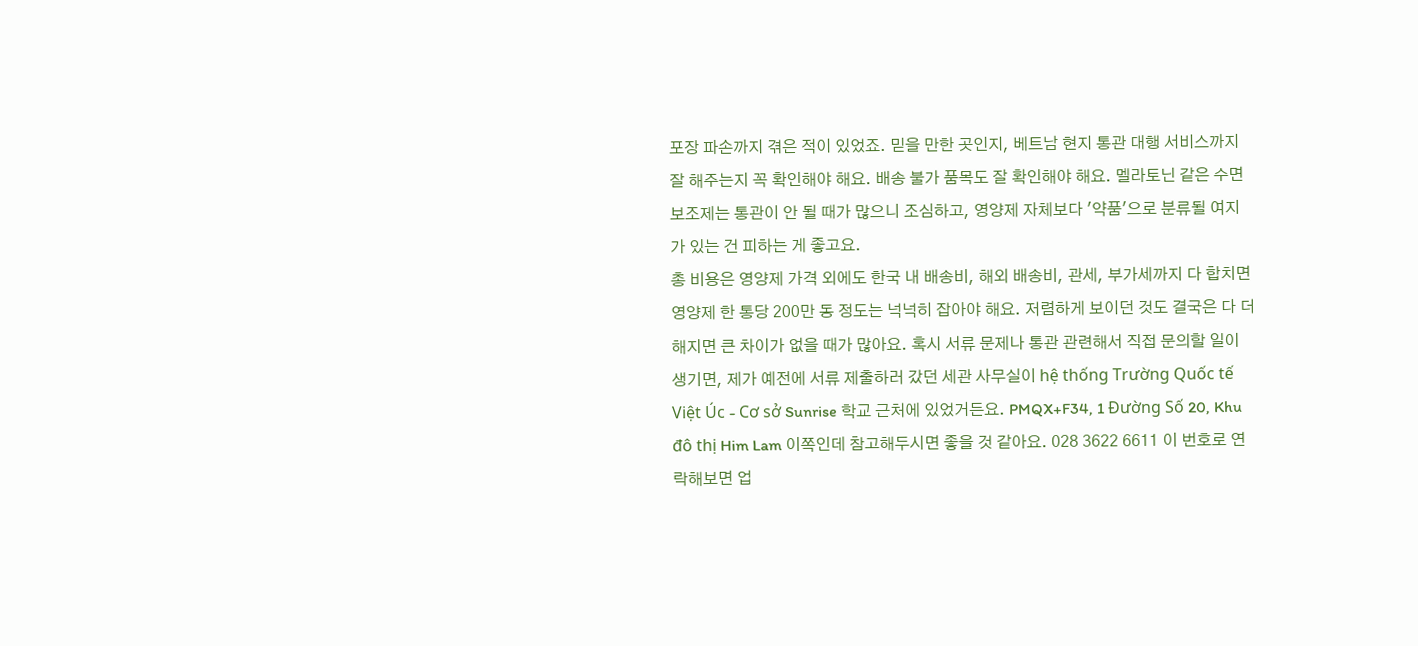포장 파손까지 겪은 적이 있었죠. 믿을 만한 곳인지, 베트남 현지 통관 대행 서비스까지 잘 해주는지 꼭 확인해야 해요. 배송 불가 품목도 잘 확인해야 해요. 멜라토닌 같은 수면 보조제는 통관이 안 될 때가 많으니 조심하고, 영양제 자체보다 '약품'으로 분류될 여지가 있는 건 피하는 게 좋고요.
총 비용은 영양제 가격 외에도 한국 내 배송비, 해외 배송비, 관세, 부가세까지 다 합치면 영양제 한 통당 200만 동 정도는 넉넉히 잡아야 해요. 저렴하게 보이던 것도 결국은 다 더해지면 큰 차이가 없을 때가 많아요. 혹시 서류 문제나 통관 관련해서 직접 문의할 일이 생기면, 제가 예전에 서류 제출하러 갔던 세관 사무실이 hệ thống Trường Quốc tế Việt Úc - Cơ sở Sunrise 학교 근처에 있었거든요. PMQX+F34, 1 Đường Số 20, Khu đô thị Him Lam 이쪽인데 참고해두시면 좋을 것 같아요. 028 3622 6611 이 번호로 연락해보면 업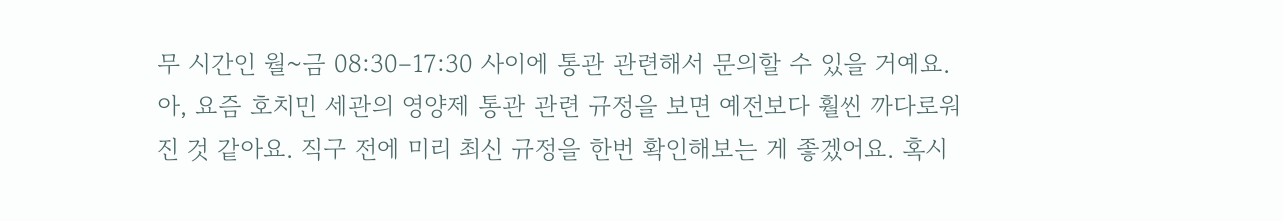무 시간인 월~금 08:30–17:30 사이에 통관 관련해서 문의할 수 있을 거예요.
아, 요즘 호치민 세관의 영양제 통관 관련 규정을 보면 예전보다 훨씬 까다로워진 것 같아요. 직구 전에 미리 최신 규정을 한번 확인해보는 게 좋겠어요. 혹시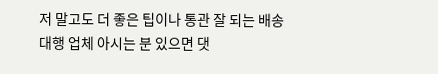저 말고도 더 좋은 팁이나 통관 잘 되는 배송 대행 업체 아시는 분 있으면 댓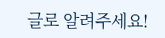글로 알려주세요!